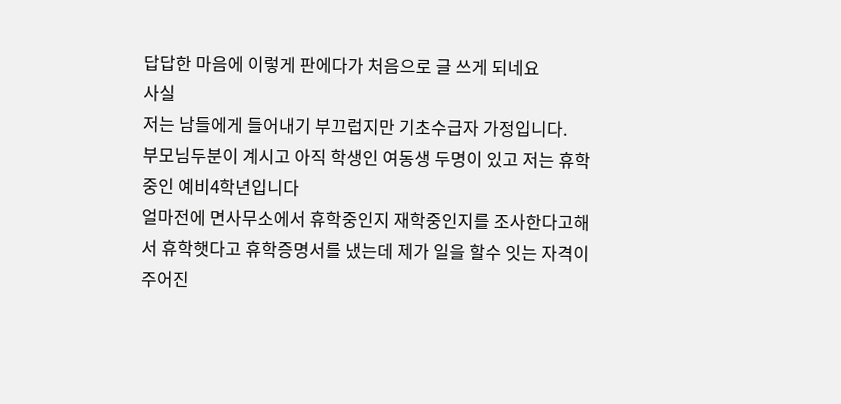답답한 마음에 이렇게 판에다가 처음으로 글 쓰게 되네요
사실
저는 남들에게 들어내기 부끄럽지만 기초수급자 가정입니다.
부모님두분이 계시고 아직 학생인 여동생 두명이 있고 저는 휴학중인 예비4학년입니다
얼마전에 면사무소에서 휴학중인지 재학중인지를 조사한다고해서 휴학햇다고 휴학증명서를 냈는데 제가 일을 할수 잇는 자격이 주어진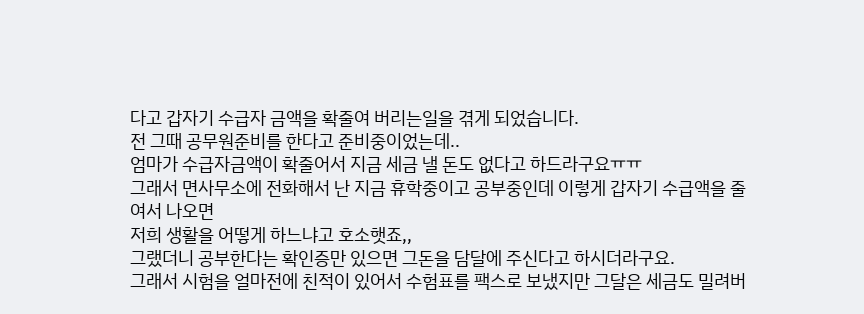다고 갑자기 수급자 금액을 확줄여 버리는일을 겪게 되었습니다.
전 그때 공무원준비를 한다고 준비중이었는데..
엄마가 수급자금액이 확줄어서 지금 세금 낼 돈도 없다고 하드라구요ㅠㅠ
그래서 면사무소에 전화해서 난 지금 휴학중이고 공부중인데 이렇게 갑자기 수급액을 줄여서 나오면
저희 생활을 어떻게 하느냐고 호소햇죠,,
그랬더니 공부한다는 확인증만 있으면 그돈을 담달에 주신다고 하시더라구요.
그래서 시험을 얼마전에 친적이 있어서 수험표를 팩스로 보냈지만 그달은 세금도 밀려버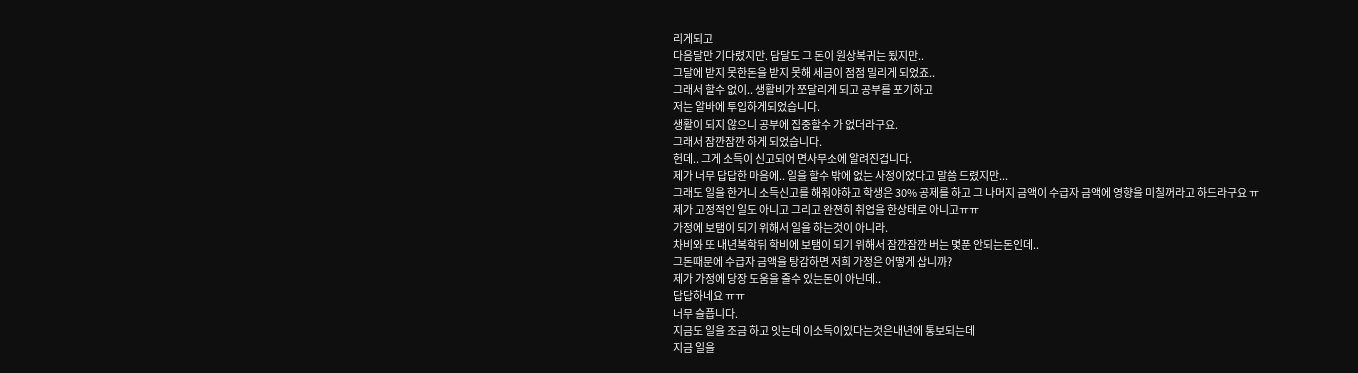리게되고
다음달만 기다렸지만. 담달도 그 돈이 원상복귀는 됬지만..
그달에 받지 못한돈을 받지 못해 세금이 점점 밀리게 되었죠..
그래서 할수 없이.. 생활비가 쪼달리게 되고 공부를 포기하고
저는 알바에 투입하게되었습니다.
생활이 되지 않으니 공부에 집중할수 가 없더라구요.
그래서 잠깐잠깐 하게 되었습니다.
헌데.. 그게 소득이 신고되어 면사무소에 알려진겁니다.
제가 너무 답답한 마음에.. 일을 할수 밖에 없는 사정이었다고 말씀 드렸지만...
그래도 일을 한거니 소득신고를 해줘야하고 학생은 30% 공제를 하고 그 나머지 금액이 수급자 금액에 영향을 미칠꺼라고 하드라구요 ㅠ
제가 고정적인 일도 아니고 그리고 완젼히 취업을 한상태로 아니고ㅠㅠ
가정에 보탬이 되기 위해서 일을 하는것이 아니라.
차비와 또 내년복학뒤 학비에 보탬이 되기 위해서 잠깐잠깐 버는 몇푼 안되는돈인데..
그돈때문에 수급자 금액을 탕감하면 저희 가정은 어떻게 삽니까?
제가 가정에 당장 도움을 줄수 있는돈이 아닌데..
답답하네요 ㅠㅠ
너무 슬픕니다.
지금도 일을 조금 하고 잇는데 이소득이있다는것은내년에 통보되는데
지금 일을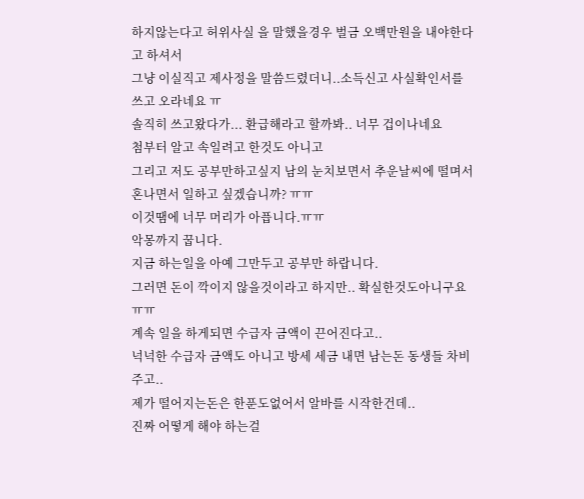하지않는다고 허위사실 을 말했을경우 벌금 오백만원을 내야한다고 하셔서
그냥 이실직고 제사정을 말씀드렸더니..소득신고 사실확인서를 쓰고 오라네요 ㅠ
솔직히 쓰고왔다가... 환급해라고 할까봐.. 너무 겁이나네요
첨부터 알고 속일려고 한것도 아니고
그리고 저도 공부만하고싶지 남의 눈치보면서 추운날씨에 떨며서 혼나면서 일하고 싶겠습니까? ㅠㅠ
이것땜에 너무 머리가 아픕니다.ㅠㅠ
악몽까지 꿉니다.
지금 하는일을 아예 그만두고 공부만 하랍니다.
그러면 돈이 깍이지 않을것이라고 하지만.. 확실한것도아니구요ㅠㅠ
계속 일을 하게되면 수급자 금액이 끈어진다고..
넉넉한 수급자 금액도 아니고 방세 세금 내면 남는돈 동생들 차비주고..
제가 떨어지는돈은 한푼도없어서 알바를 시작한건데..
진짜 어떻게 해야 하는걸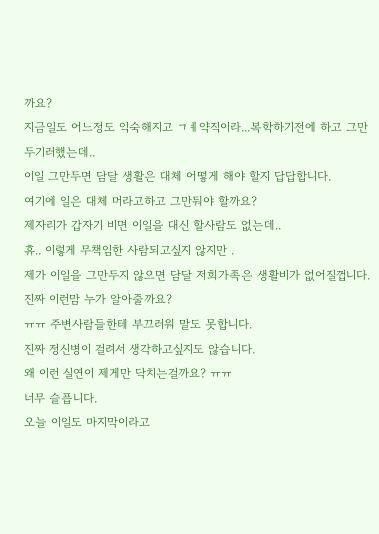까요?
지금일도 어느정도 익숙해지고 ㄱㅖ약직이라...복학하기전에 하고 그만두기러했는데..
이일 그만두면 담달 생활은 대체 어떻게 해야 할지 답답합니다.
여기에 일은 대체 머라고하고 그만둬야 할까요?
제자리가 갑자기 비면 이일을 대신 할사람도 없는데..
휴.. 이렇게 무책임한 사람되고싶지 않지만 .
제가 이일을 그만두지 않으면 담달 저희가족은 생활비가 없어질껍니다.
진짜 이런맘 누가 알아줄까요?
ㅠㅠ 주변사람들한테 부끄러워 말도 못합니다.
진짜 정신병이 걸려서 생각하고싶지도 않습니다.
왜 이런 실연이 제게만 닥치는걸까요? ㅠㅠ
너무 슬픕니다.
오늘 이일도 마지막이라고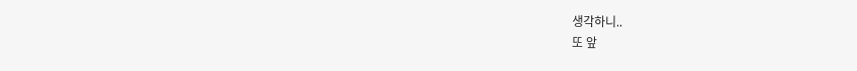생각하니..
또 앞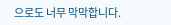으로도 너무 막막합니다.